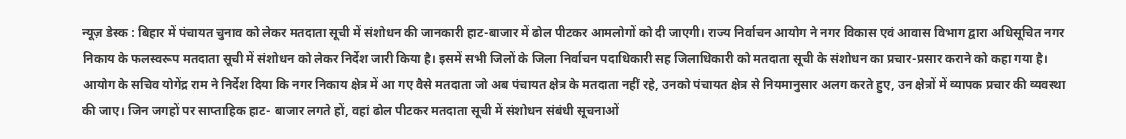न्यूज़ डेस्क : बिहार में पंचायत चुनाव को लेकर मतदाता सूची में संशोधन की जानकारी हाट-बाजार में ढोल पीटकर आमलोगों को दी जाएगी। राज्य निर्वाचन आयोग ने नगर विकास एवं आवास विभाग द्वारा अधिसूचित नगर निकाय के फलस्वरूप मतदाता सूची में संशोधन को लेकर निर्देश जारी किया है। इसमें सभी जिलों के जिला निर्वाचन पदाधिकारी सह जिलाधिकारी को मतदाता सूची के संशोधन का प्रचार-प्रसार कराने को कहा गया है।
आयोग के सचिव योगेंद्र राम ने निर्देश दिया कि नगर निकाय क्षेत्र में आ गए वैसे मतदाता जो अब पंचायत क्षेत्र के मतदाता नहीं रहे, उनको पंचायत क्षेत्र से नियमानुसार अलग करते हुए, उन क्षेत्रों में व्यापक प्रचार की व्यवस्था की जाए। जिन जगहों पर साप्ताहिक हाट- बाजार लगते हों, वहां ढोल पीटकर मतदाता सूची में संशोधन संबंधी सूचनाओं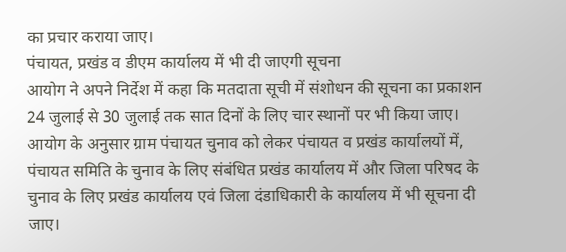का प्रचार कराया जाए।
पंचायत, प्रखंड व डीएम कार्यालय में भी दी जाएगी सूचना
आयोग ने अपने निर्देश में कहा कि मतदाता सूची में संशोधन की सूचना का प्रकाशन 24 जुलाई से 30 जुलाई तक सात दिनों के लिए चार स्थानों पर भी किया जाए। आयोग के अनुसार ग्राम पंचायत चुनाव को लेकर पंचायत व प्रखंड कार्यालयों में, पंचायत समिति के चुनाव के लिए संबंधित प्रखंड कार्यालय में और जिला परिषद के चुनाव के लिए प्रखंड कार्यालय एवं जिला दंडाधिकारी के कार्यालय में भी सूचना दी जाए।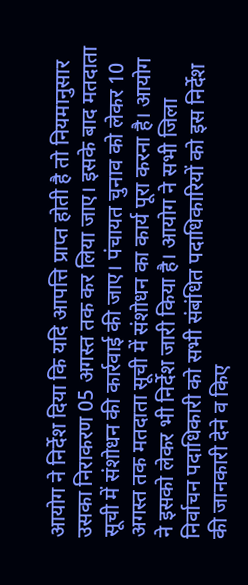आयोग ने निर्देश दिया कि यदि आपत्ति प्राप्त होती है तो नियमानुसार उसका निराकरण 05 अगस्त तक कर लिया जाए। इसके बाद मतदाता सूची में संशोधन की कार्रवाई की जाए। पंचायत चुनाव को लेकर 10 अगस्त तक मतदाता सूची में संशोधन का कार्य पूरा करना है। आयोग ने इसको लेकर भी निर्देश जारी किया है। आयोग ने सभी जिला निर्वाचन पदाधिकारी को सभी संबंधित पदाधिकारियों को इस निर्देश की जानकारी देने व किए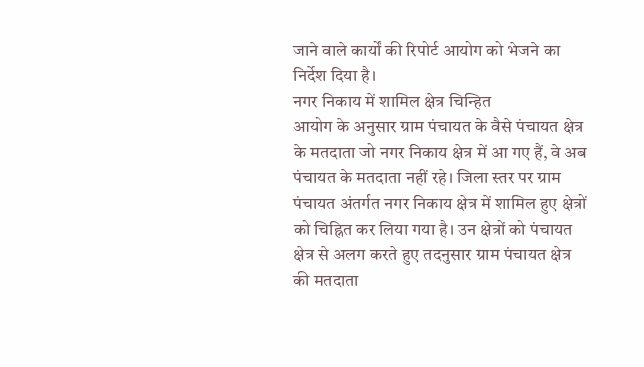जाने वाले कार्यों की रिपोर्ट आयोग को भेजने का निर्देश दिया है।
नगर निकाय में शामिल क्षेत्र चिन्हित
आयोग के अनुसार ग्राम पंचायत के वैसे पंचायत क्षेत्र के मतदाता जो नगर निकाय क्षेत्र में आ गए हैं, वे अब पंचायत के मतदाता नहीं रहे। जिला स्तर पर ग्राम पंचायत अंतर्गत नगर निकाय क्षेत्र में शामिल हुए क्षेत्रों को चिह्नित कर लिया गया है। उन क्षेत्रों को पंचायत क्षेत्र से अलग करते हुए तदनुसार ग्राम पंचायत क्षेत्र की मतदाता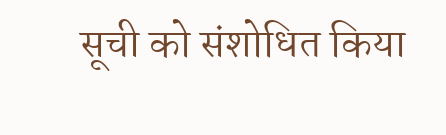सूची को संशोधित किया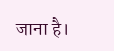जाना है।